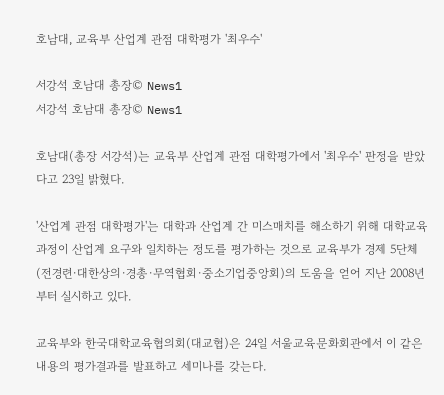호남대, 교육부 산업계 관점 대학평가 '최우수'

서강석 호남대 총장© News1
서강석 호남대 총장© News1

호남대(총장 서강석)는 교육부 산업계 관점 대학평가에서 '최우수' 판정을 받았다고 23일 밝혔다.

'산업계 관점 대학평가'는 대학과 산업계 간 미스매치를 해소하기 위해 대학교육과정이 산업계 요구와 일치하는 정도를 평가하는 것으로 교육부가 경제 5단체(전경련·대한상의·경총·무역협회·중소기업중앙회)의 도움을 얻어 지난 2008년부터 실시하고 있다.

교육부와 한국대학교육협의회(대교협)은 24일 서울교육문화회관에서 이 같은 내용의 평가결과를 발표하고 세미나를 갖는다.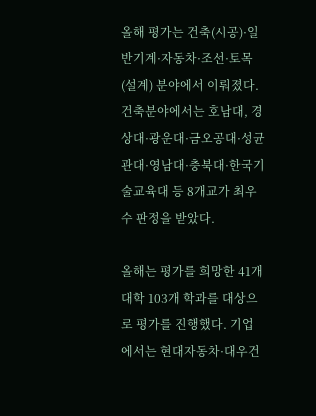올해 평가는 건축(시공)·일반기계·자동차·조선·토목(설계) 분야에서 이뤄졌다. 건축분야에서는 호남대, 경상대·광운대·금오공대·성균관대·영남대·충북대·한국기술교육대 등 8개교가 최우수 판정을 받았다.

올해는 평가를 희망한 41개 대학 103개 학과를 대상으로 평가를 진행했다. 기업에서는 현대자동차·대우건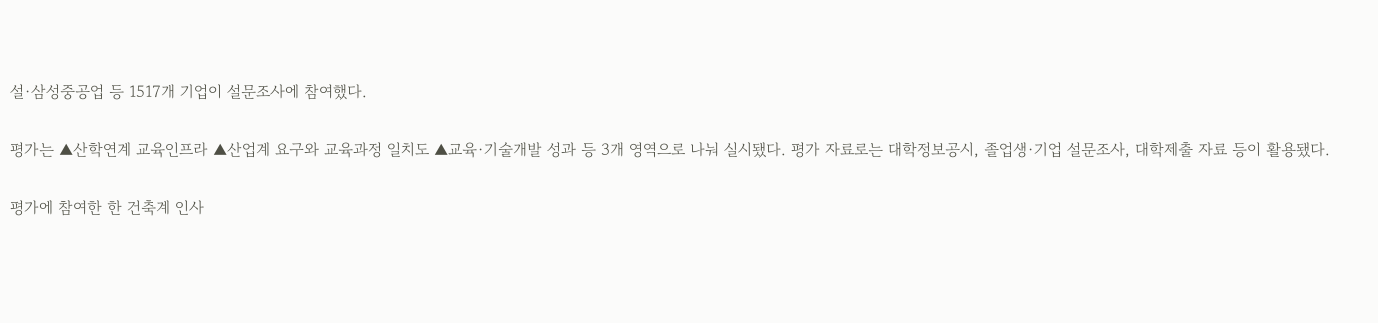설·삼성중공업 등 1517개 기업이 설문조사에 참여했다.

평가는 ▲산학연계 교육인프라 ▲산업계 요구와 교육과정 일치도 ▲교육·기술개발 성과 등 3개 영역으로 나눠 실시됐다. 평가 자료로는 대학정보공시, 졸업생·기업 설문조사, 대학제출 자료 등이 활용됐다.

평가에 참여한 한 건축계 인사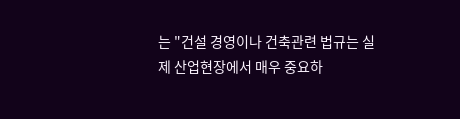는 "건설 경영이나 건축관련 법규는 실제 산업현장에서 매우 중요하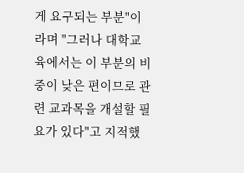게 요구되는 부분"이라며 "그러나 대학교육에서는 이 부분의 비중이 낮은 편이므로 관련 교과목을 개설할 필요가 있다"고 지적했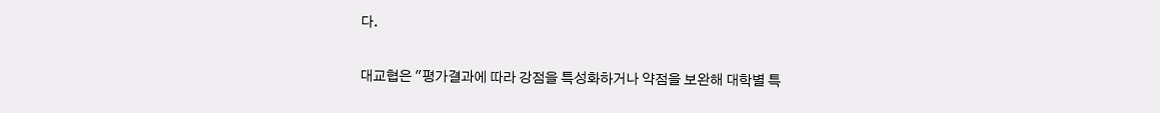다.

대교협은 "평가결과에 따라 강점을 특성화하거나 약점을 보완해 대학별 특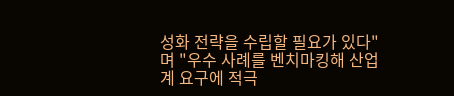성화 전략을 수립할 필요가 있다"며 "우수 사례를 벤치마킹해 산업계 요구에 적극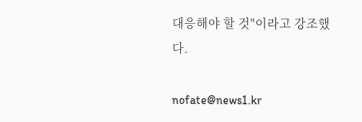대응해야 할 것"이라고 강조했다.

nofate@news1.kr